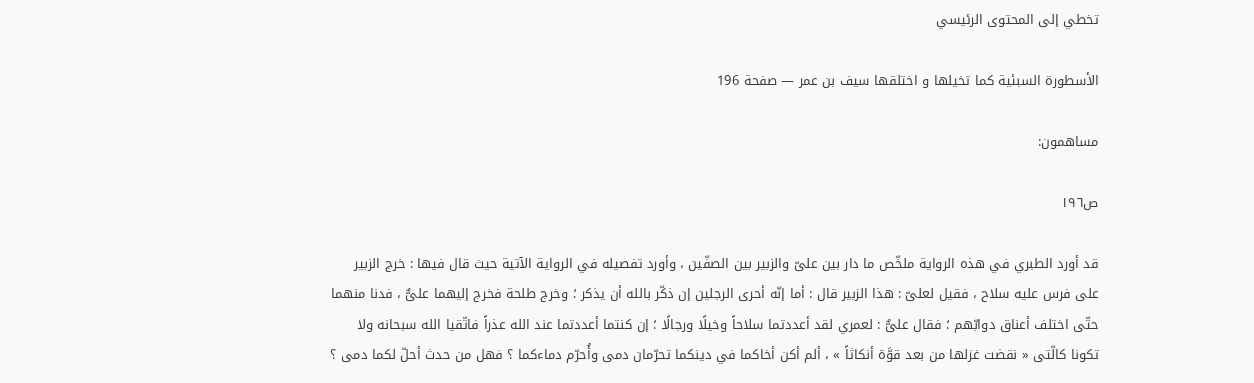تخطي إلى المحتوى الرئيسي

الأسطورة السبئية كما تخيلها و اختلقها سيف بن عمر — صفحة 196

مساهمون:

ص١٩٦

قد أورد الطبري في هذه الرواية ملخّص ما دار بين علىّ والزبير بين الصفّين ، وأورد تفصيله في الرواية الآتية حيث قال فيها : خرج الزبير على فرس عليه سلاح ، فقيل لعلىّ : هذا الزبير قال : أما إنّه أحرى الرجلين إن ذكّر بالله أن يذكر ؛ وخرج طلحة فخرج إليهما علىٌّ ، فدنا منهما حتّى اختلف أعناق دوابّهم ؛ فقال علىٌّ : لعمري لقد أعددتما سلاحاً وخيلًا ورجالًا ؛ إن كنتما أعددتما عند الله عذراً فاتّقيا الله سبحانه ولا تكونا كالّتى « نقضت غزلها من بعد قوَّة أنكاثاً » ، ألم أكن أخاكما في دينكما تحرّمان دمى وأُحرّم دماءكما ؟ فهل من حدث أحلّ لكما دمى ؟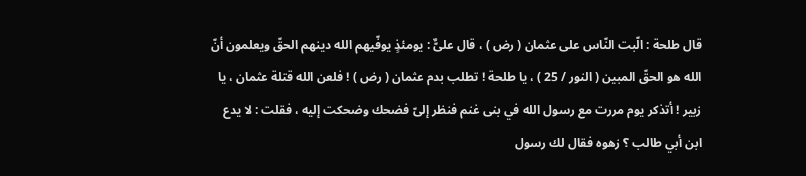قال طلحة : الّبت النّاس على عثمان ( رض ) ، قال علىٌّ : يومئذٍ يوفّيهم الله دينهم الحقّ ويعلمون أنّ الله هو الحقّ المبين ( النور / 25 ) ، يا طلحة ! تطلب بدم عثمان ( رض ) ! فلعن الله قتلة عثمان ، يا زبير ! أتذكر يوم مررت مع رسول الله في بنى غنم فنظر إلىّ فضحك وضحكت إليه ، فقلت : لا يدع ابن أبي طالب ؟ زهوه فقال لك رسول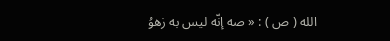الله ( ص ) : « صه إنّه ليس به زهوُ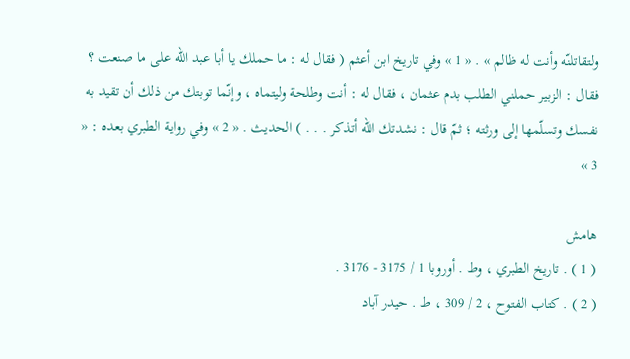ولتقاتلنّه وأنت له ظالم » . « 1 » وفي تاريخ ابن أعثم ( فقال له : ما حملك يا أبا عبد الله على ما صنعت ؟ فقال : الزبير حملني الطلب بدم عثمان ، فقال له : أنت وطلحة وليتماه ، وإنّما توبتك من ذلك أن تقيد به نفسك وتسلّمها إلى ورثته ؛ ثمّ قال : نشدتك الله أتذكر . . . ) الحديث . « 2 » وفي رواية الطبري بعده : « 3 »

هامش
( 1 ) . تاريخ الطبري ، وط . أوروبا 1 / 3175 - 3176 .
( 2 ) . كتاب الفتوح ، 2 / 309 ، ط . حيدر آباد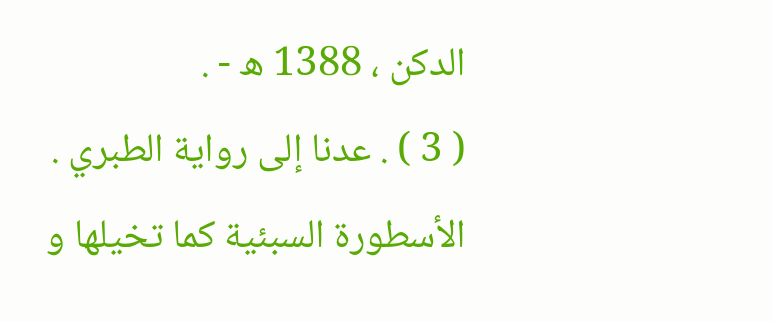الدكن ، 1388 ه - .
( 3 ) . عدنا إلى رواية الطبري .
الأسطورة السبئية كما تخيلها و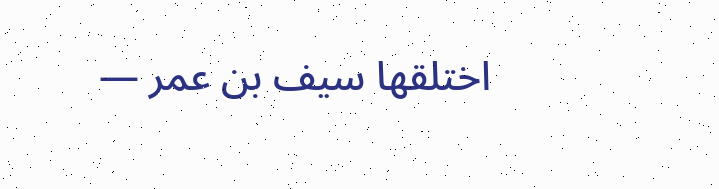اختلقها سيف بن عمر —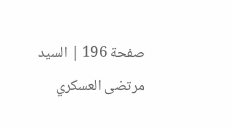صفحة 196 | السيد مرتضى العسكري